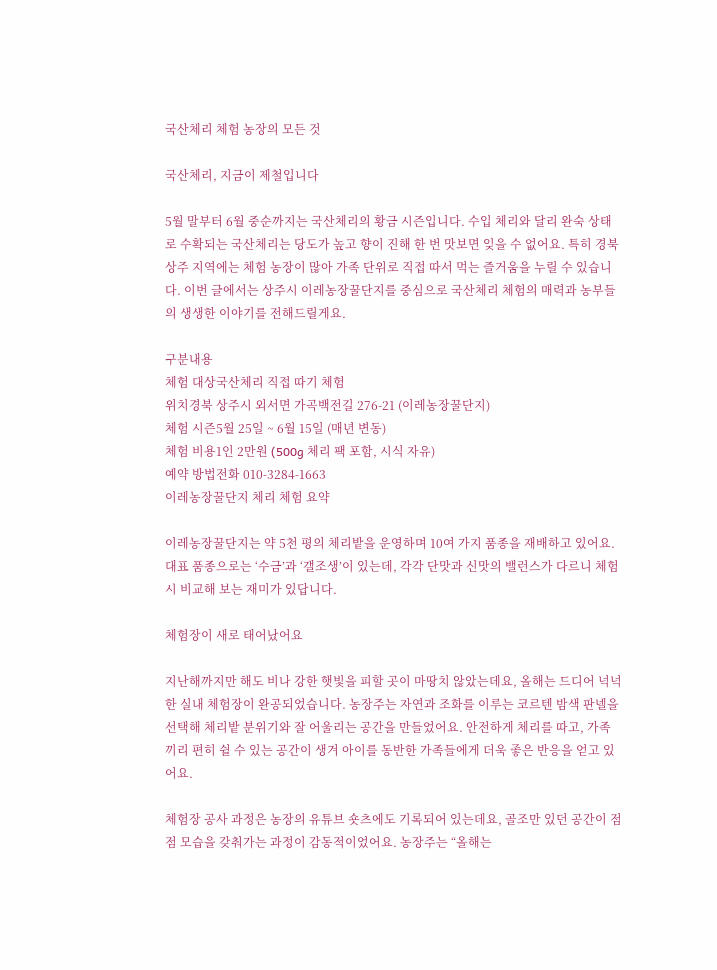국산체리 체험 농장의 모든 것

국산체리, 지금이 제철입니다

5월 말부터 6월 중순까지는 국산체리의 황금 시즌입니다. 수입 체리와 달리 완숙 상태로 수확되는 국산체리는 당도가 높고 향이 진해 한 번 맛보면 잊을 수 없어요. 특히 경북 상주 지역에는 체험 농장이 많아 가족 단위로 직접 따서 먹는 즐거움을 누릴 수 있습니다. 이번 글에서는 상주시 이레농장꿀단지를 중심으로 국산체리 체험의 매력과 농부들의 생생한 이야기를 전해드릴게요.

구분내용
체험 대상국산체리 직접 따기 체험
위치경북 상주시 외서면 가곡백전길 276-21 (이레농장꿀단지)
체험 시즌5월 25일 ~ 6월 15일 (매년 변동)
체험 비용1인 2만원 (500g 체리 팩 포함, 시식 자유)
예약 방법전화 010-3284-1663
이레농장꿀단지 체리 체험 요약

이레농장꿀단지는 약 5천 평의 체리밭을 운영하며 10여 가지 품종을 재배하고 있어요. 대표 품종으로는 ‘수금’과 ‘갤조생’이 있는데, 각각 단맛과 신맛의 밸런스가 다르니 체험 시 비교해 보는 재미가 있답니다.

체험장이 새로 태어났어요

지난해까지만 해도 비나 강한 햇빛을 피할 곳이 마땅치 않았는데요, 올해는 드디어 넉넉한 실내 체험장이 완공되었습니다. 농장주는 자연과 조화를 이루는 코르텐 밤색 판넬을 선택해 체리밭 분위기와 잘 어울리는 공간을 만들었어요. 안전하게 체리를 따고, 가족끼리 편히 쉴 수 있는 공간이 생겨 아이를 동반한 가족들에게 더욱 좋은 반응을 얻고 있어요.

체험장 공사 과정은 농장의 유튜브 숏츠에도 기록되어 있는데요, 골조만 있던 공간이 점점 모습을 갖춰가는 과정이 감동적이었어요. 농장주는 “올해는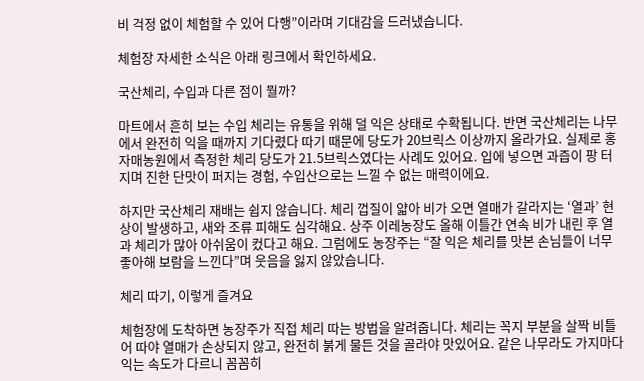비 걱정 없이 체험할 수 있어 다행”이라며 기대감을 드러냈습니다.

체험장 자세한 소식은 아래 링크에서 확인하세요.

국산체리, 수입과 다른 점이 뭘까?

마트에서 흔히 보는 수입 체리는 유통을 위해 덜 익은 상태로 수확됩니다. 반면 국산체리는 나무에서 완전히 익을 때까지 기다렸다 따기 때문에 당도가 20브릭스 이상까지 올라가요. 실제로 홍자매농원에서 측정한 체리 당도가 21.5브릭스였다는 사례도 있어요. 입에 넣으면 과즙이 팡 터지며 진한 단맛이 퍼지는 경험, 수입산으로는 느낄 수 없는 매력이에요.

하지만 국산체리 재배는 쉽지 않습니다. 체리 껍질이 얇아 비가 오면 열매가 갈라지는 ‘열과’ 현상이 발생하고, 새와 조류 피해도 심각해요. 상주 이레농장도 올해 이틀간 연속 비가 내린 후 열과 체리가 많아 아쉬움이 컸다고 해요. 그럼에도 농장주는 “잘 익은 체리를 맛본 손님들이 너무 좋아해 보람을 느낀다”며 웃음을 잃지 않았습니다.

체리 따기, 이렇게 즐겨요

체험장에 도착하면 농장주가 직접 체리 따는 방법을 알려줍니다. 체리는 꼭지 부분을 살짝 비틀어 따야 열매가 손상되지 않고, 완전히 붉게 물든 것을 골라야 맛있어요. 같은 나무라도 가지마다 익는 속도가 다르니 꼼꼼히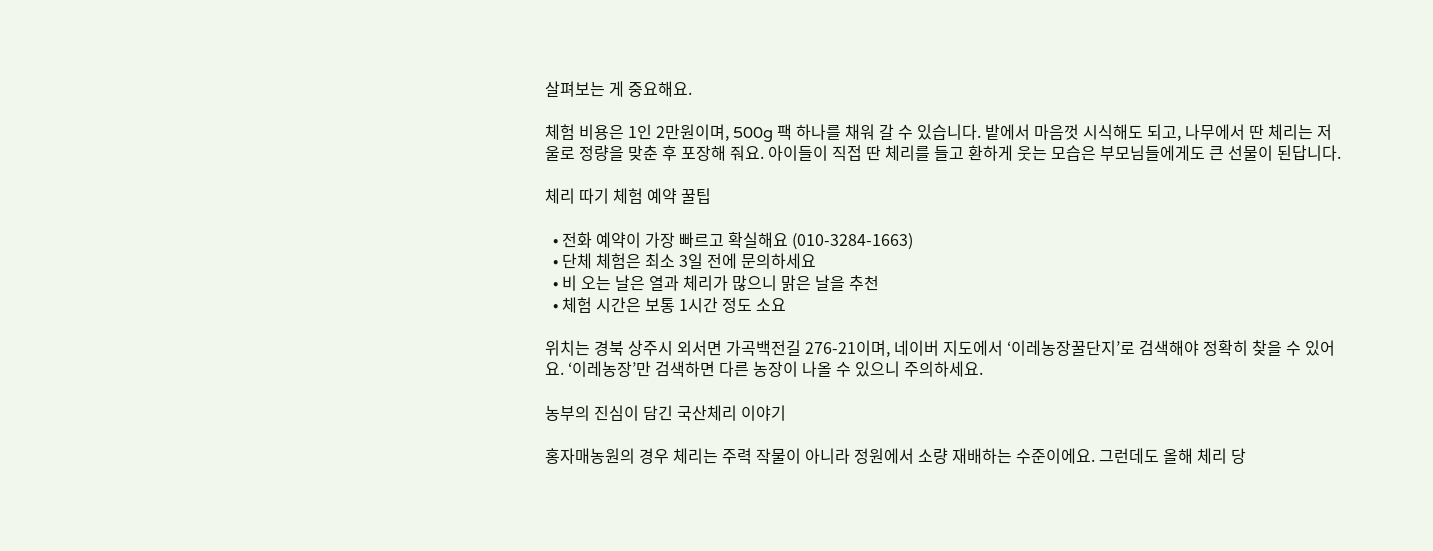살펴보는 게 중요해요.

체험 비용은 1인 2만원이며, 500g 팩 하나를 채워 갈 수 있습니다. 밭에서 마음껏 시식해도 되고, 나무에서 딴 체리는 저울로 정량을 맞춘 후 포장해 줘요. 아이들이 직접 딴 체리를 들고 환하게 웃는 모습은 부모님들에게도 큰 선물이 된답니다.

체리 따기 체험 예약 꿀팁

  • 전화 예약이 가장 빠르고 확실해요 (010-3284-1663)
  • 단체 체험은 최소 3일 전에 문의하세요
  • 비 오는 날은 열과 체리가 많으니 맑은 날을 추천
  • 체험 시간은 보통 1시간 정도 소요

위치는 경북 상주시 외서면 가곡백전길 276-21이며, 네이버 지도에서 ‘이레농장꿀단지’로 검색해야 정확히 찾을 수 있어요. ‘이레농장’만 검색하면 다른 농장이 나올 수 있으니 주의하세요.

농부의 진심이 담긴 국산체리 이야기

홍자매농원의 경우 체리는 주력 작물이 아니라 정원에서 소량 재배하는 수준이에요. 그런데도 올해 체리 당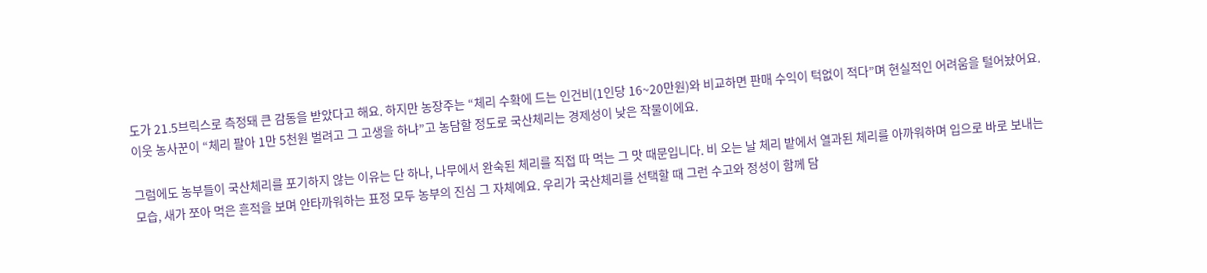도가 21.5브릭스로 측정돼 큰 감동을 받았다고 해요. 하지만 농장주는 “체리 수확에 드는 인건비(1인당 16~20만원)와 비교하면 판매 수익이 턱없이 적다”며 현실적인 어려움을 털어놨어요. 이웃 농사꾼이 “체리 팔아 1만 5천원 벌려고 그 고생을 하냐”고 농담할 정도로 국산체리는 경제성이 낮은 작물이에요.

그럼에도 농부들이 국산체리를 포기하지 않는 이유는 단 하나, 나무에서 완숙된 체리를 직접 따 먹는 그 맛 때문입니다. 비 오는 날 체리 밭에서 열과된 체리를 아까워하며 입으로 바로 보내는 모습, 새가 쪼아 먹은 흔적을 보며 안타까워하는 표정 모두 농부의 진심 그 자체예요. 우리가 국산체리를 선택할 때 그런 수고와 정성이 함께 담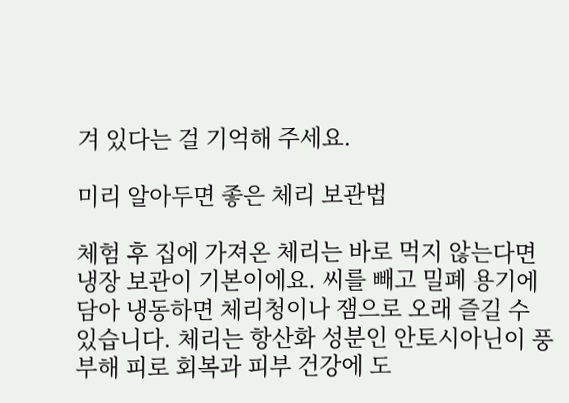겨 있다는 걸 기억해 주세요.

미리 알아두면 좋은 체리 보관법

체험 후 집에 가져온 체리는 바로 먹지 않는다면 냉장 보관이 기본이에요. 씨를 빼고 밀폐 용기에 담아 냉동하면 체리청이나 잼으로 오래 즐길 수 있습니다. 체리는 항산화 성분인 안토시아닌이 풍부해 피로 회복과 피부 건강에 도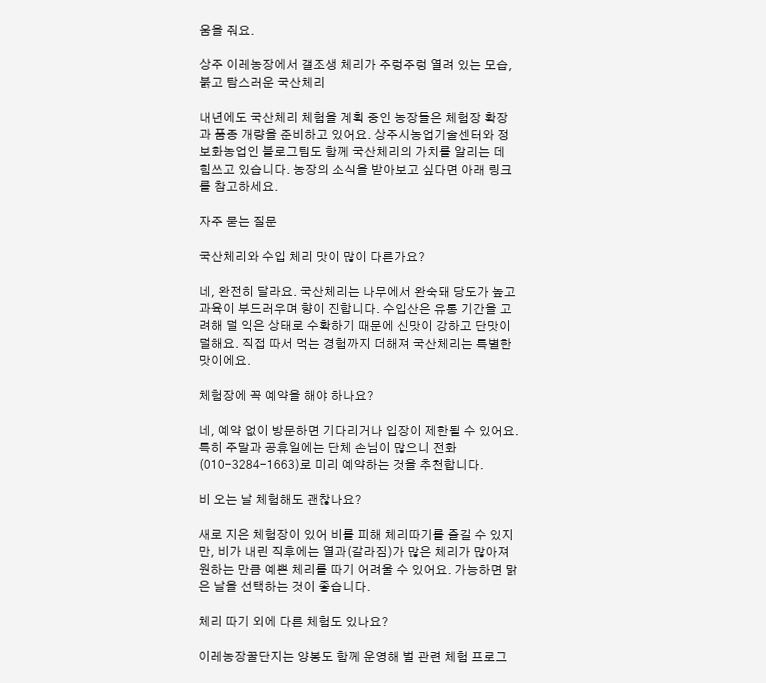움을 줘요.

상주 이레농장에서 갤조생 체리가 주렁주렁 열려 있는 모습, 붉고 탐스러운 국산체리

내년에도 국산체리 체험을 계획 중인 농장들은 체험장 확장과 품종 개량을 준비하고 있어요. 상주시농업기술센터와 정보화농업인 블로그팀도 함께 국산체리의 가치를 알리는 데 힘쓰고 있습니다. 농장의 소식을 받아보고 싶다면 아래 링크를 참고하세요.

자주 묻는 질문

국산체리와 수입 체리 맛이 많이 다른가요?

네, 완전히 달라요. 국산체리는 나무에서 완숙돼 당도가 높고 과육이 부드러우며 향이 진합니다. 수입산은 유통 기간을 고려해 덜 익은 상태로 수확하기 때문에 신맛이 강하고 단맛이 덜해요. 직접 따서 먹는 경험까지 더해져 국산체리는 특별한 맛이에요.

체험장에 꼭 예약을 해야 하나요?

네, 예약 없이 방문하면 기다리거나 입장이 제한될 수 있어요. 특히 주말과 공휴일에는 단체 손님이 많으니 전화(010-3284-1663)로 미리 예약하는 것을 추천합니다.

비 오는 날 체험해도 괜찮나요?

새로 지은 체험장이 있어 비를 피해 체리따기를 즐길 수 있지만, 비가 내린 직후에는 열과(갈라짐)가 많은 체리가 많아져 원하는 만큼 예쁜 체리를 따기 어려울 수 있어요. 가능하면 맑은 날을 선택하는 것이 좋습니다.

체리 따기 외에 다른 체험도 있나요?

이레농장꿀단지는 양봉도 함께 운영해 벌 관련 체험 프로그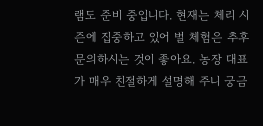램도 준비 중입니다. 현재는 체리 시즌에 집중하고 있어 벌 체험은 추후 문의하시는 것이 좋아요. 농장 대표가 매우 친절하게 설명해 주니 궁금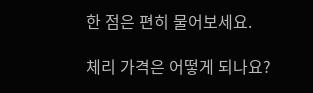한 점은 편히 물어보세요.

체리 가격은 어떻게 되나요?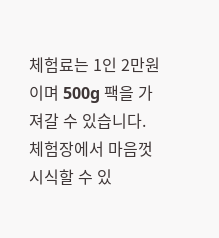체험료는 1인 2만원이며 500g 팩을 가져갈 수 있습니다. 체험장에서 마음껏 시식할 수 있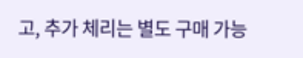고, 추가 체리는 별도 구매 가능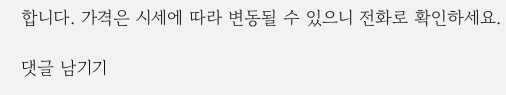합니다. 가격은 시세에 따라 변동될 수 있으니 전화로 확인하세요.

댓글 남기기